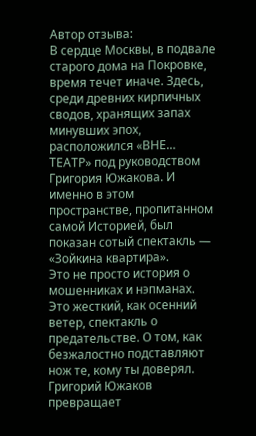Автор отзыва:
В сердце Москвы, в подвале старого дома на Покровке, время течет иначе. Здесь, среди древних кирпичных сводов, хранящих запах минувших эпох, расположился «ВНЕ… ТЕАТР» под руководством Григория Южакова. И именно в этом пространстве, пропитанном самой Историей, был показан сотый спектакль — «Зойкина квартира».
Это не просто история о мошенниках и нэпманах. Это жесткий, как осенний ветер, спектакль о предательстве. О том, как безжалостно подставляют нож те, кому ты доверял. Григорий Южаков превращает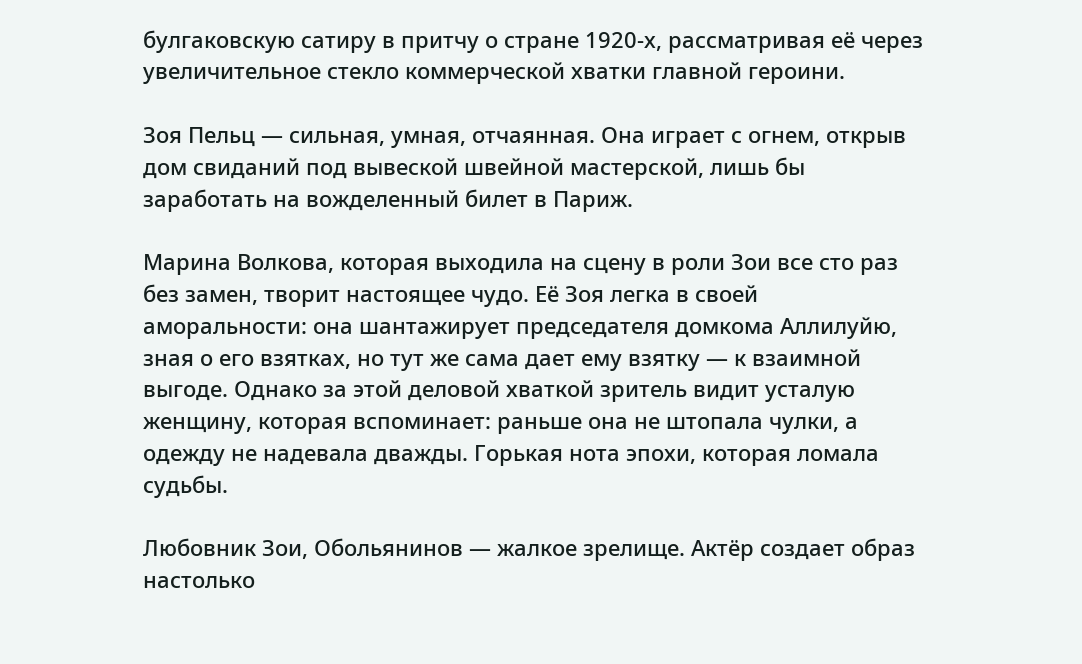булгаковскую сатиру в притчу о стране 1920-х, рассматривая её через увеличительное стекло коммерческой хватки главной героини.

Зоя Пельц — сильная, умная, отчаянная. Она играет с огнем, открыв дом свиданий под вывеской швейной мастерской, лишь бы заработать на вожделенный билет в Париж.

Марина Волкова, которая выходила на сцену в роли Зои все сто раз без замен, творит настоящее чудо. Её Зоя легка в своей аморальности: она шантажирует председателя домкома Аллилуйю, зная о его взятках, но тут же сама дает ему взятку — к взаимной выгоде. Однако за этой деловой хваткой зритель видит усталую женщину, которая вспоминает: раньше она не штопала чулки, а одежду не надевала дважды. Горькая нота эпохи, которая ломала судьбы.

Любовник Зои, Обольянинов — жалкое зрелище. Актёр создает образ настолько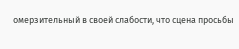омерзительный в своей слабости, что сцена просьбы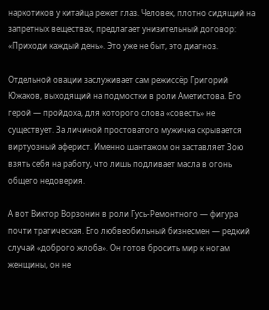наркотиков у китайца режет глаз. Человек, плотно сидящий на запретных веществах, предлагает унизительный договор: «Приходи каждый день». Это уже не быт, это диагноз.

Отдельной овации заслуживает сам режиссёр Григорий Южаков, выходящий на подмостки в роли Аметистова. Его герой — пройдоха, для которого слова «совесть» не существует. За личиной простоватого мужичка скрывается виртуозный аферист. Именно шантажом он заставляет Зою взять себя на работу, что лишь подливает масла в огонь общего недоверия.

А вот Виктор Ворзонин в роли Гусь-Ремонтного — фигура почти трагическая. Его любвеобильный бизнесмен — редкий случай «доброго жлоба». Он готов бросить мир к ногам женщины, он не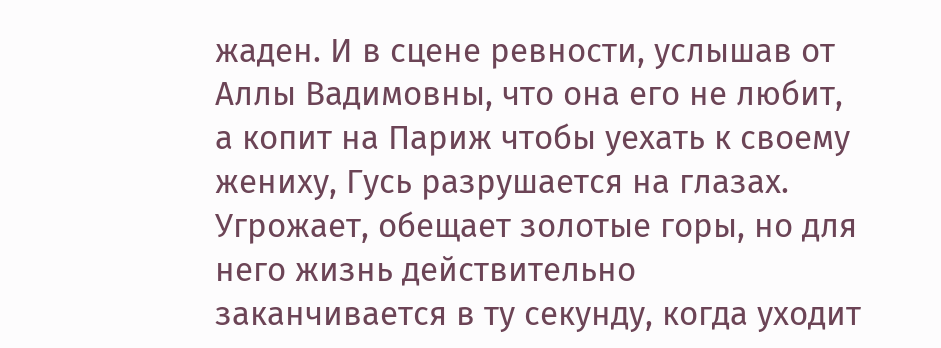жаден. И в сцене ревности, услышав от Аллы Вадимовны, что она его не любит, а копит на Париж чтобы уехать к своему жениху, Гусь разрушается на глазах. Угрожает, обещает золотые горы, но для него жизнь действительно заканчивается в ту секунду, когда уходит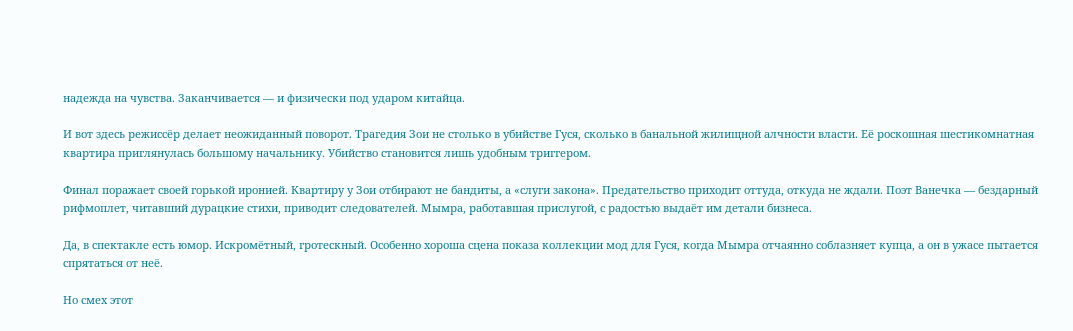надежда на чувства. Заканчивается — и физически под ударом китайца.

И вот здесь режиссёр делает неожиданный поворот. Трагедия Зои не столько в убийстве Гуся, сколько в банальной жилищной алчности власти. Её роскошная шестикомнатная квартира приглянулась большому начальнику. Убийство становится лишь удобным триггером.

Финал поражает своей горькой иронией. Квартиру у Зои отбирают не бандиты, а «слуги закона». Предательство приходит оттуда, откуда не ждали. Поэт Ванечка — бездарный рифмоплет, читавший дурацкие стихи, приводит следователей. Мымра, работавшая прислугой, с радостью выдаёт им детали бизнеса.

Да, в спектакле есть юмор. Искромётный, гротескный. Особенно хороша сцена показа коллекции мод для Гуся, когда Мымра отчаянно соблазняет купца, а он в ужасе пытается спрятаться от неё.

Но смех этот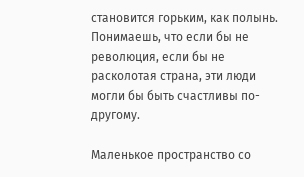становится горьким, как полынь. Понимаешь, что если бы не революция, если бы не расколотая страна, эти люди могли бы быть счастливы по-другому.

Маленькое пространство со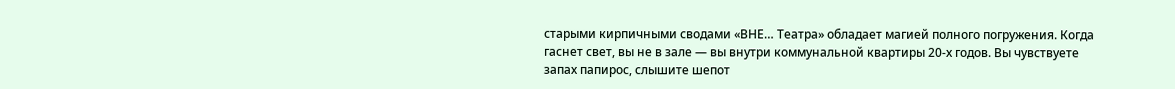старыми кирпичными сводами «ВНЕ… Театра» обладает магией полного погружения. Когда гаснет свет, вы не в зале — вы внутри коммунальной квартиры 20-х годов. Вы чувствуете запах папирос, слышите шепот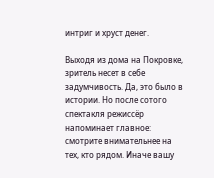интриг и хруст денег.

Выходя из дома на Покровке, зритель несет в себе задумчивость. Да, это было в истории. Но после сотого спектакля режиссёр напоминает главное: смотрите внимательнее на тех, кто рядом. Иначе вашу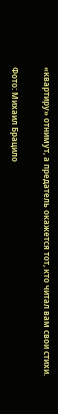«квартиру» отнимут, а предатель окажется тот, кто читал вам свои стихи.

Фото: Михаил Брацило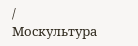/ Москультура